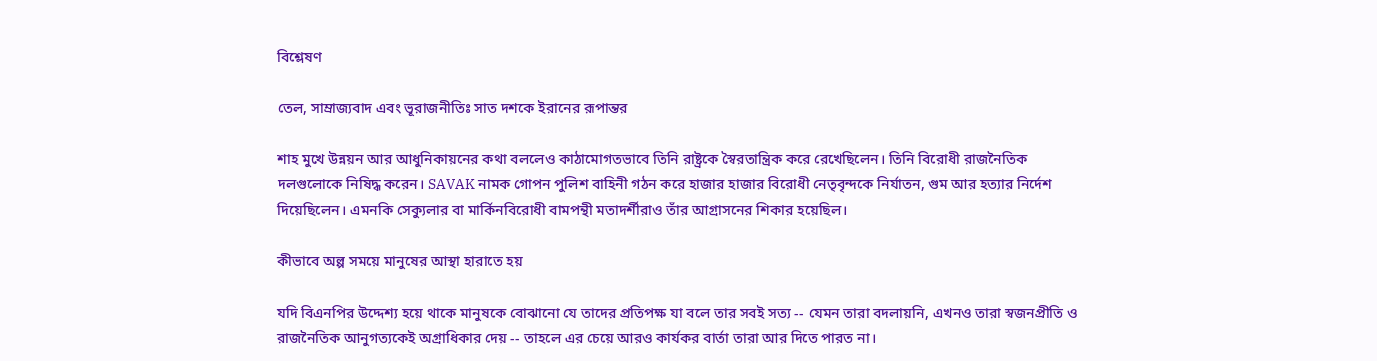বিশ্লেষণ

তেল, সাম্রাজ্যবাদ এবং ভূরাজনীতিঃ সাত দশকে ইরানের রূপান্তর

শাহ মুখে উন্নয়ন আর আধুনিকায়নের কথা বললেও কাঠামোগতভাবে তিনি রাষ্ট্রকে স্বৈরতান্ত্রিক করে রেখেছিলেন। তিনি বিরোধী রাজনৈতিক দলগুলোকে নিষিদ্ধ করেন। SAVAK নামক গোপন পুলিশ বাহিনী গঠন করে হাজার হাজার বিরোধী নেতৃবৃন্দকে নির্যাতন, গুম আর হত্যার নির্দেশ দিয়েছিলেন। এমনকি সেক্যুলার বা মার্কিনবিরোধী বামপন্থী মতাদর্শীরাও তাঁর আগ্রাসনের শিকার হয়েছিল।

কীভাবে অল্প সময়ে মানুষের আস্থা হারাতে হয়

যদি বিএনপির উদ্দেশ্য হয়ে থাকে মানুষকে বোঝানো যে তাদের প্রতিপক্ষ যা বলে তার সবই সত্য -- যেমন তারা বদলায়নি, এখনও তারা স্বজনপ্রীতি ও রাজনৈতিক আনুগত্যকেই অগ্রাধিকার দেয় -- তাহলে এর চেয়ে আরও কার্যকর বার্তা তারা আর দিতে পারত না।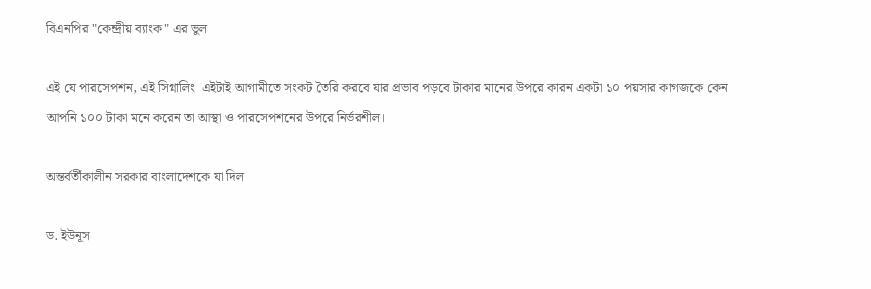বিএনপির "কেন্দ্রীয় ব্যাংক" এর ভুল

এই যে পারসেপশন, এই সিগ্নালিং  এইটাই আগামীতে সংকট তৈরি করবে যার প্রভাব পড়বে টাকার মানের উপরে কারন একটা ১০ পয়সার কাগজকে কেন আপনি ১০০ টাকা মনে করেন তা আস্থা ও পারসেপশনের উপরে নির্ভরশীল।

অন্তর্বর্তীকালীন সরকার বাংলাদেশকে যা দিল

ড. ইউনূস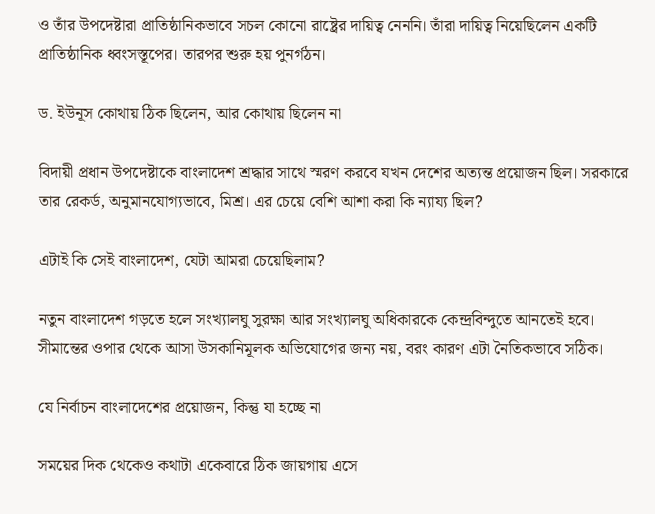ও তাঁর উপদেষ্টারা প্রাতিষ্ঠানিকভাবে সচল কোনো রাষ্ট্রের দায়িত্ব নেননি। তাঁরা দায়িত্ব নিয়েছিলেন একটি প্রাতিষ্ঠানিক ধ্বংসস্তূপের। তারপর শুরু হয় পুনর্গঠন।

ড. ইউনূস কোথায় ঠিক ছিলেন, আর কোথায় ছিলেন না

বিদায়ী প্রধান উপদেষ্টাকে বাংলাদেশ শ্রদ্ধার সাথে স্মরণ করবে যখন দেশের অত্যন্ত প্রয়োজন ছিল। সরকারে তার রেকর্ড, অনুমানযোগ্যভাবে, মিশ্র। এর চেয়ে বেশি আশা করা কি ন্যায্য ছিল?

এটাই কি সেই বাংলাদেশ, যেটা আমরা চেয়েছিলাম?

নতুন বাংলাদেশ গড়তে হলে সংখ্যালঘু সুরক্ষা আর সংখ্যালঘু অধিকারকে কেন্দ্রবিন্দুতে আনতেই হবে। সীমান্তের ওপার থেকে আসা উসকানিমূলক অভিযোগের জন্য নয়, বরং কারণ এটা নৈতিকভাবে সঠিক।

যে নির্বাচন বাংলাদেশের প্রয়োজন, কিন্তু যা হচ্ছে না

সময়ের দিক থেকেও কথাটা একেবারে ঠিক জায়গায় এসে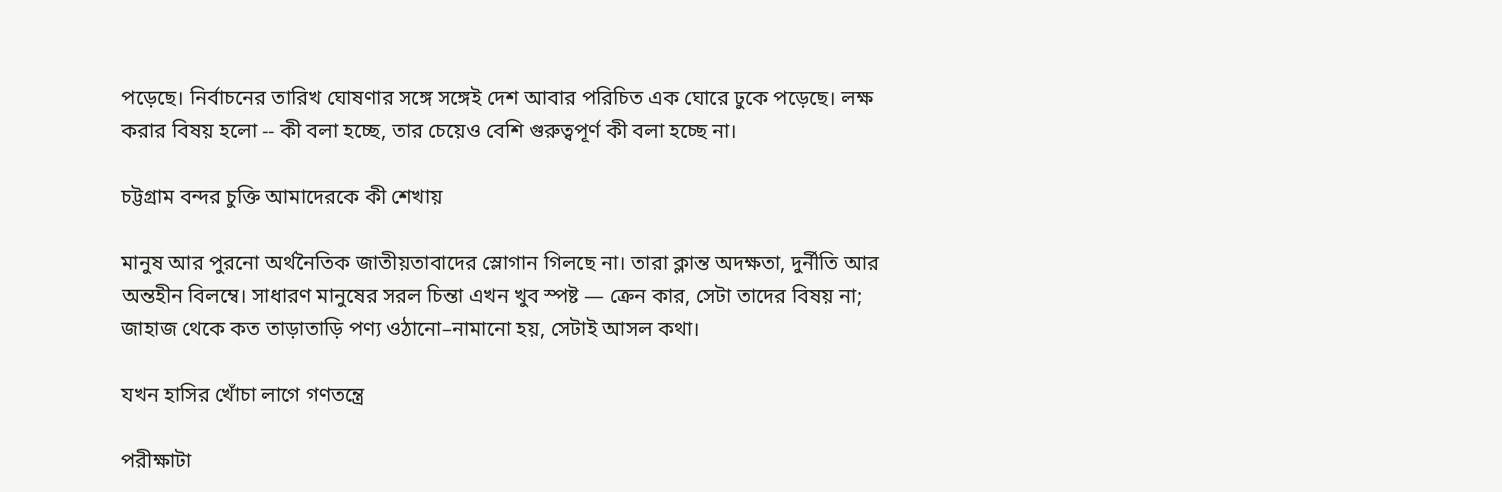পড়েছে। নির্বাচনের তারিখ ঘোষণার সঙ্গে সঙ্গেই দেশ আবার পরিচিত এক ঘোরে ঢুকে পড়েছে। লক্ষ করার বিষয় হলো -- কী বলা হচ্ছে, তার চেয়েও বেশি গুরুত্বপূর্ণ কী বলা হচ্ছে না।

চট্টগ্রাম বন্দর চুক্তি আমাদেরকে কী শেখায়

মানুষ আর পুরনো অর্থনৈতিক জাতীয়তাবাদের স্লোগান গিলছে না। তারা ক্লান্ত অদক্ষতা, দুর্নীতি আর অন্তহীন বিলম্বে। সাধারণ মানুষের সরল চিন্তা এখন খুব স্পষ্ট — ক্রেন কার, সেটা তাদের বিষয় না; জাহাজ থেকে কত তাড়াতাড়ি পণ্য ওঠানো–নামানো হয়, সেটাই আসল কথা।

যখন হাসির খোঁচা লাগে গণতন্ত্রে

পরীক্ষাটা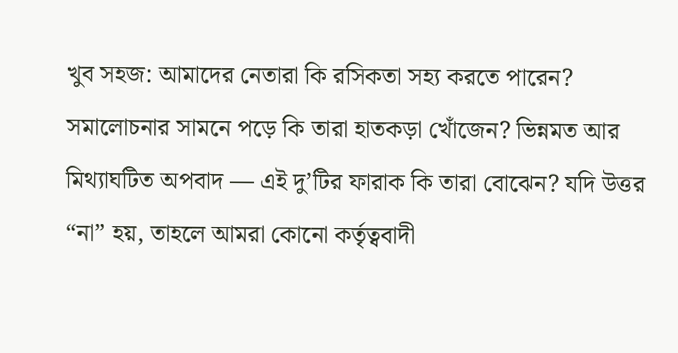খুব সহজ: আমাদের নেতারা কি রসিকতা সহ্য করতে পারেন? সমালোচনার সামনে পড়ে কি তারা হাতকড়া খোঁজেন? ভিন্নমত আর মিথ্যাঘটিত অপবাদ — এই দু’টির ফারাক কি তারা বোঝেন? যদি উত্তর “না” হয়, তাহলে আমরা কোনো কর্তৃত্ববাদী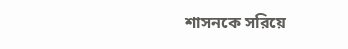শাসনকে সরিয়ে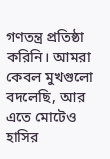গণতন্ত্র প্রতিষ্ঠা করিনি। আমরা কেবল মুখগুলো বদলেছি, আর এতে মোটেও হাসির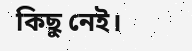কিছু নেই।